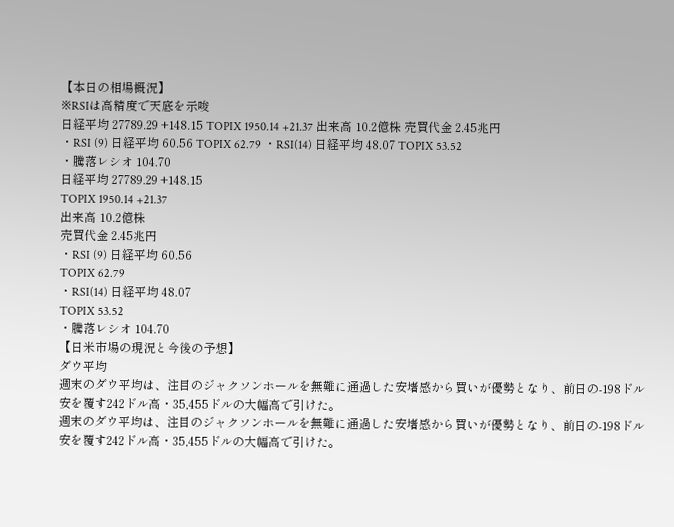【本日の相場概況】
※RSIは高精度で天底を示唆
日経平均 27789.29 +148.15 TOPIX 1950.14 +21.37 出来高 10.2億株 売買代金 2.45兆円
・RSI (9) 日経平均 60.56 TOPIX 62.79 ・RSI(14) 日経平均 48.07 TOPIX 53.52
・騰落レシオ 104.70
日経平均 27789.29 +148.15
TOPIX 1950.14 +21.37
出来高 10.2億株
売買代金 2.45兆円
・RSI (9) 日経平均 60.56
TOPIX 62.79
・RSI(14) 日経平均 48.07
TOPIX 53.52
・騰落レシオ 104.70
【日米市場の現況と今後の予想】
ダウ平均
週末のダウ平均は、注目のジャクソンホールを無難に通過した安堵感から買いが優勢となり、前日の-198ドル安を覆す242ドル高・35,455ドルの大幅高で引けた。
週末のダウ平均は、注目のジャクソンホールを無難に通過した安堵感から買いが優勢となり、前日の-198ドル安を覆す242ドル高・35,455ドルの大幅高で引けた。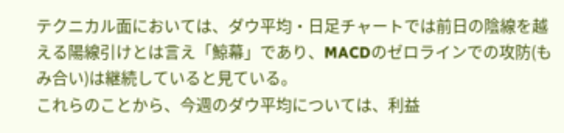テクニカル面においては、ダウ平均・日足チャートでは前日の陰線を越える陽線引けとは言え「鯨幕」であり、MACDのゼロラインでの攻防(もみ合い)は継続していると見ている。
これらのことから、今週のダウ平均については、利益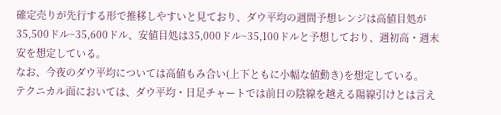確定売りが先行する形で推移しやすいと見ており、ダウ平均の週間予想レンジは高値目処が35,500ドル~35,600ドル、安値目処は35,000ドル~35,100ドルと予想しており、週初高・週末安を想定している。
なお、今夜のダウ平均については高値もみ合い(上下ともに小幅な値動き)を想定している。
テクニカル面においては、ダウ平均・日足チャートでは前日の陰線を越える陽線引けとは言え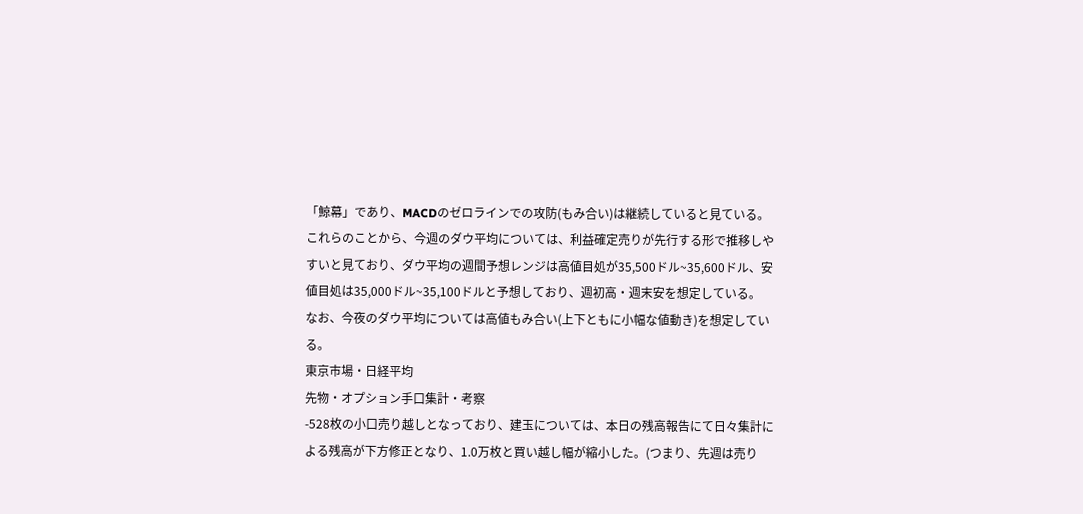「鯨幕」であり、MACDのゼロラインでの攻防(もみ合い)は継続していると見ている。
これらのことから、今週のダウ平均については、利益確定売りが先行する形で推移しやすいと見ており、ダウ平均の週間予想レンジは高値目処が35,500ドル~35,600ドル、安値目処は35,000ドル~35,100ドルと予想しており、週初高・週末安を想定している。
なお、今夜のダウ平均については高値もみ合い(上下ともに小幅な値動き)を想定している。
東京市場・日経平均
先物・オプション手口集計・考察
-528枚の小口売り越しとなっており、建玉については、本日の残高報告にて日々集計による残高が下方修正となり、1.0万枚と買い越し幅が縮小した。(つまり、先週は売り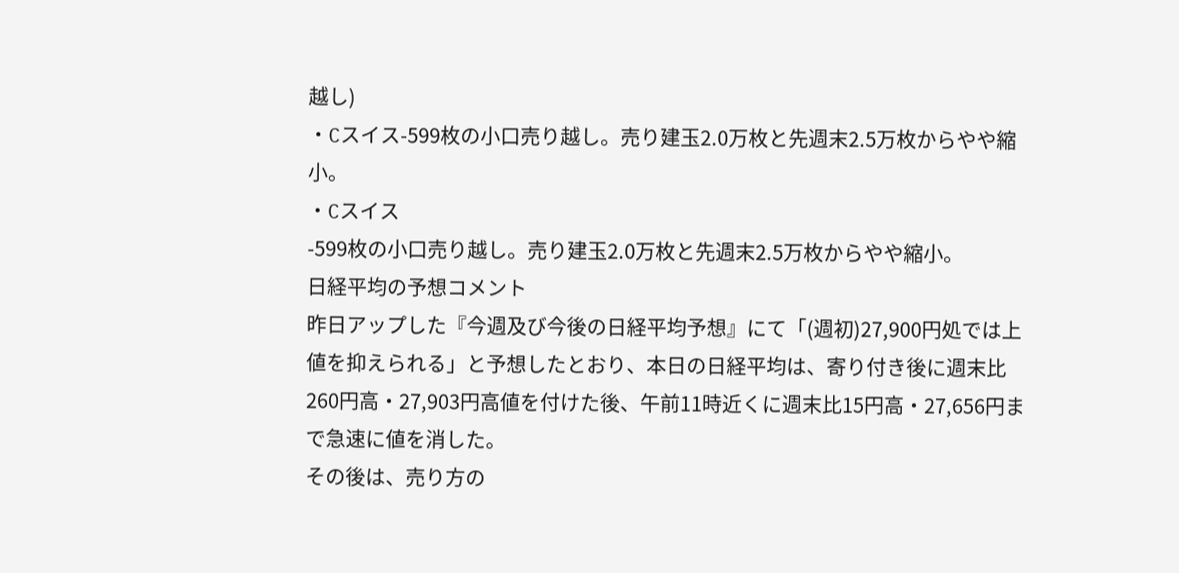越し)
・Cスイス-599枚の小口売り越し。売り建玉2.0万枚と先週末2.5万枚からやや縮小。
・Cスイス
-599枚の小口売り越し。売り建玉2.0万枚と先週末2.5万枚からやや縮小。
日経平均の予想コメント
昨日アップした『今週及び今後の日経平均予想』にて「(週初)27,900円処では上値を抑えられる」と予想したとおり、本日の日経平均は、寄り付き後に週末比260円高・27,903円高値を付けた後、午前11時近くに週末比15円高・27,656円まで急速に値を消した。
その後は、売り方の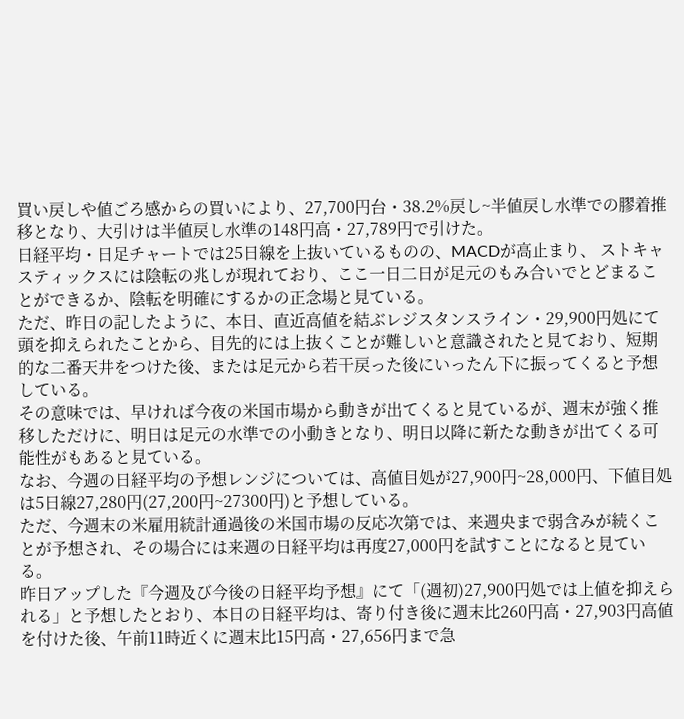買い戻しや値ごろ感からの買いにより、27,700円台・38.2%戻し~半値戻し水準での膠着推移となり、大引けは半値戻し水準の148円高・27,789円で引けた。
日経平均・日足チャートでは25日線を上抜いているものの、MACDが高止まり、 ストキャスティックスには陰転の兆しが現れており、ここ一日二日が足元のもみ合いでとどまることができるか、陰転を明確にするかの正念場と見ている。
ただ、昨日の記したように、本日、直近高値を結ぶレジスタンスライン・29,900円処にて頭を抑えられたことから、目先的には上抜くことが難しいと意識されたと見ており、短期的な二番天井をつけた後、または足元から若干戻った後にいったん下に振ってくると予想している。
その意味では、早ければ今夜の米国市場から動きが出てくると見ているが、週末が強く推移しただけに、明日は足元の水準での小動きとなり、明日以降に新たな動きが出てくる可能性がもあると見ている。
なお、今週の日経平均の予想レンジについては、高値目処が27,900円~28,000円、下値目処は5日線27,280円(27,200円~27300円)と予想している。
ただ、今週末の米雇用統計通過後の米国市場の反応次第では、来週央まで弱含みが続くことが予想され、その場合には来週の日経平均は再度27,000円を試すことになると見ている。
昨日アップした『今週及び今後の日経平均予想』にて「(週初)27,900円処では上値を抑えられる」と予想したとおり、本日の日経平均は、寄り付き後に週末比260円高・27,903円高値を付けた後、午前11時近くに週末比15円高・27,656円まで急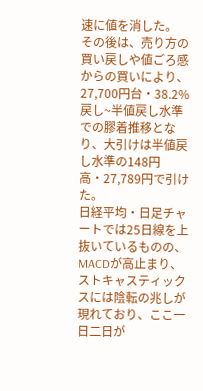速に値を消した。
その後は、売り方の買い戻しや値ごろ感からの買いにより、27,700円台・38.2%戻し~半値戻し水準での膠着推移となり、大引けは半値戻し水準の148円高・27,789円で引けた。
日経平均・日足チャートでは25日線を上抜いているものの、MACDが高止まり、 ストキャスティックスには陰転の兆しが現れており、ここ一日二日が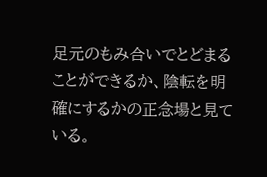足元のもみ合いでとどまることができるか、陰転を明確にするかの正念場と見ている。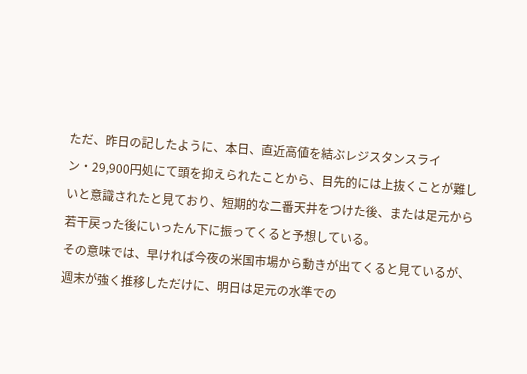ただ、昨日の記したように、本日、直近高値を結ぶレジスタンスライン・29,900円処にて頭を抑えられたことから、目先的には上抜くことが難しいと意識されたと見ており、短期的な二番天井をつけた後、または足元から若干戻った後にいったん下に振ってくると予想している。
その意味では、早ければ今夜の米国市場から動きが出てくると見ているが、週末が強く推移しただけに、明日は足元の水準での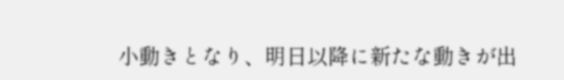小動きとなり、明日以降に新たな動きが出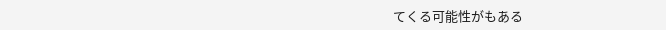てくる可能性がもある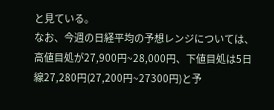と見ている。
なお、今週の日経平均の予想レンジについては、高値目処が27,900円~28,000円、下値目処は5日線27,280円(27,200円~27300円)と予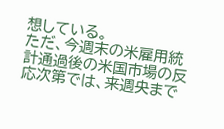想している。
ただ、今週末の米雇用統計通過後の米国市場の反応次第では、来週央まで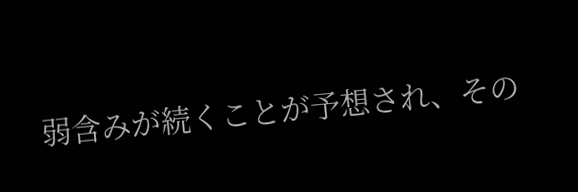弱含みが続くことが予想され、その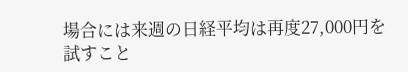場合には来週の日経平均は再度27,000円を試すこと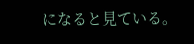になると見ている。